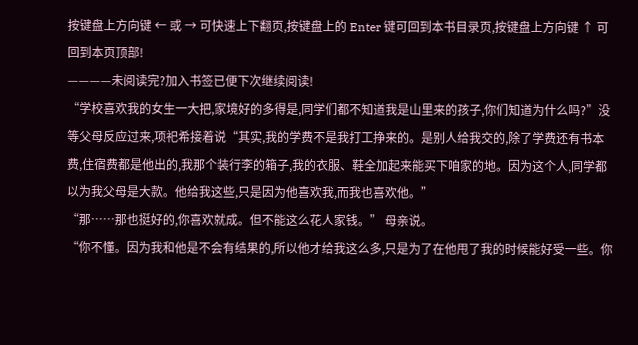按键盘上方向键 ← 或 → 可快速上下翻页,按键盘上的 Enter 键可回到本书目录页,按键盘上方向键 ↑ 可回到本页顶部!
————未阅读完?加入书签已便下次继续阅读!
“学校喜欢我的女生一大把,家境好的多得是,同学们都不知道我是山里来的孩子,你们知道为什么吗?”没等父母反应过来,项祀希接着说“其实,我的学费不是我打工挣来的。是别人给我交的,除了学费还有书本费,住宿费都是他出的,我那个装行李的箱子,我的衣服、鞋全加起来能买下咱家的地。因为这个人,同学都以为我父母是大款。他给我这些,只是因为他喜欢我,而我也喜欢他。”
“那……那也挺好的,你喜欢就成。但不能这么花人家钱。” 母亲说。
“你不懂。因为我和他是不会有结果的,所以他才给我这么多,只是为了在他甩了我的时候能好受一些。你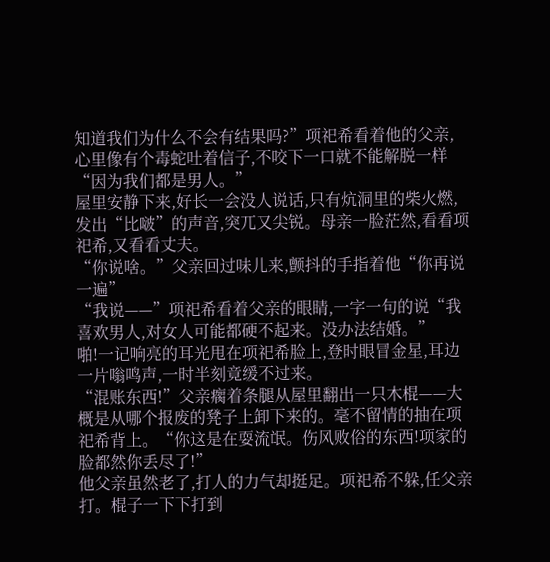知道我们为什么不会有结果吗?”项祀希看着他的父亲,心里像有个毒蛇吐着信子,不咬下一口就不能解脱一样“因为我们都是男人。”
屋里安静下来,好长一会没人说话,只有炕洞里的柴火燃,发出“比啵”的声音,突兀又尖锐。母亲一脸茫然,看看项祀希,又看看丈夫。
“你说啥。”父亲回过味儿来,颤抖的手指着他“你再说一遍”
“我说——”项祀希看着父亲的眼睛,一字一句的说“我喜欢男人,对女人可能都硬不起来。没办法结婚。”
啪!一记响亮的耳光甩在项祀希脸上,登时眼冒金星,耳边一片嗡鸣声,一时半刻竟缓不过来。
“混账东西!”父亲瘸着条腿从屋里翻出一只木棍——大概是从哪个报废的凳子上卸下来的。毫不留情的抽在项祀希背上。“你这是在耍流氓。伤风败俗的东西!项家的脸都然你丢尽了!”
他父亲虽然老了,打人的力气却挺足。项祀希不躲,任父亲打。棍子一下下打到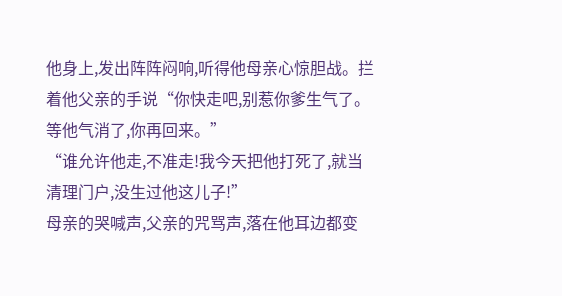他身上,发出阵阵闷响,听得他母亲心惊胆战。拦着他父亲的手说“你快走吧,别惹你爹生气了。等他气消了,你再回来。”
“谁允许他走,不准走!我今天把他打死了,就当清理门户,没生过他这儿子!”
母亲的哭喊声,父亲的咒骂声,落在他耳边都变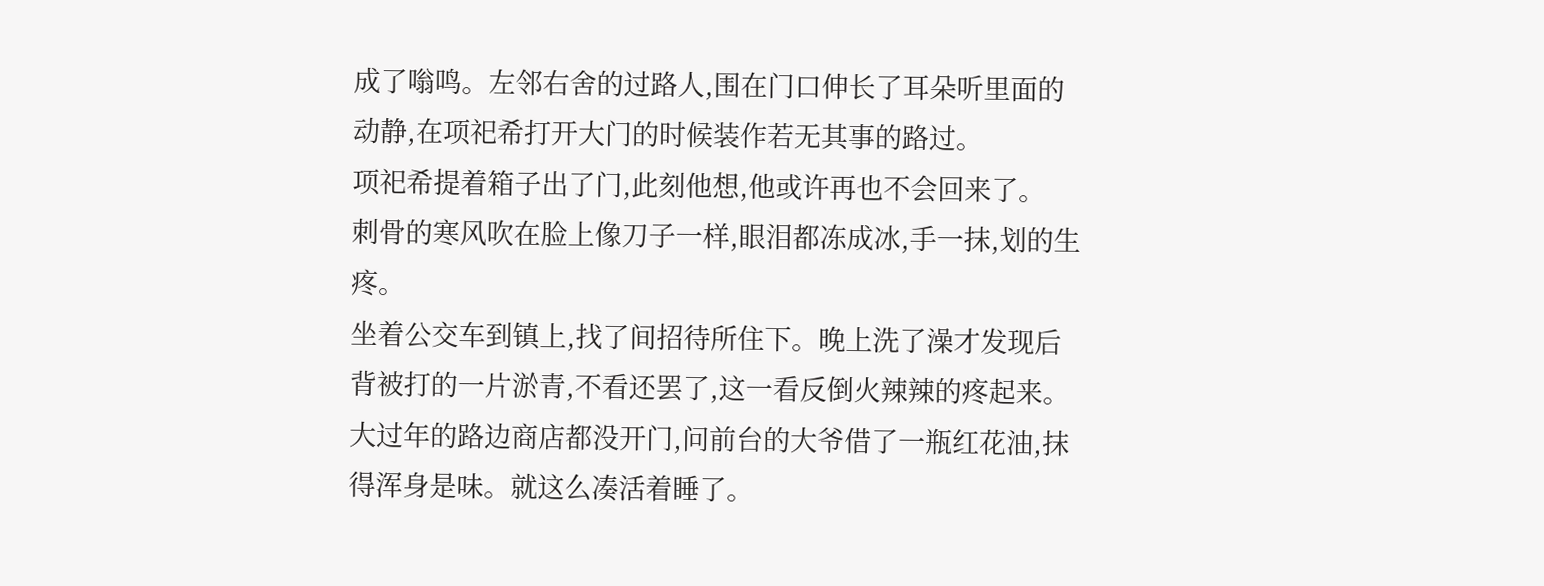成了嗡鸣。左邻右舍的过路人,围在门口伸长了耳朵听里面的动静,在项祀希打开大门的时候装作若无其事的路过。
项祀希提着箱子出了门,此刻他想,他或许再也不会回来了。
刺骨的寒风吹在脸上像刀子一样,眼泪都冻成冰,手一抹,划的生疼。
坐着公交车到镇上,找了间招待所住下。晚上洗了澡才发现后背被打的一片淤青,不看还罢了,这一看反倒火辣辣的疼起来。大过年的路边商店都没开门,问前台的大爷借了一瓶红花油,抹得浑身是味。就这么凑活着睡了。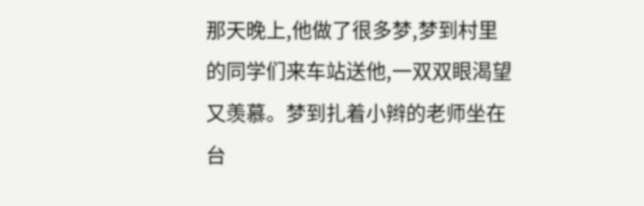那天晚上,他做了很多梦,梦到村里的同学们来车站送他,一双双眼渴望又羡慕。梦到扎着小辫的老师坐在台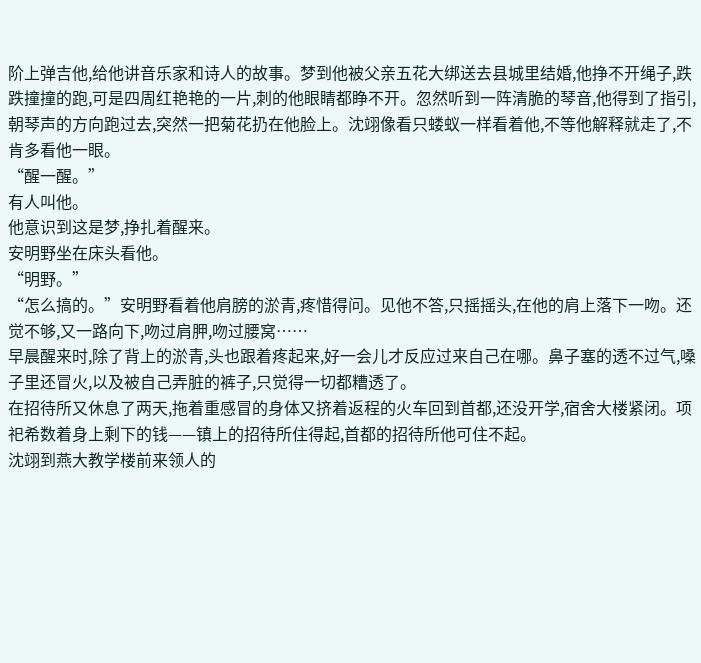阶上弹吉他,给他讲音乐家和诗人的故事。梦到他被父亲五花大绑送去县城里结婚,他挣不开绳子,跌跌撞撞的跑,可是四周红艳艳的一片,刺的他眼睛都睁不开。忽然听到一阵清脆的琴音,他得到了指引,朝琴声的方向跑过去,突然一把菊花扔在他脸上。沈翊像看只蝼蚁一样看着他,不等他解释就走了,不肯多看他一眼。
“醒一醒。”
有人叫他。
他意识到这是梦,挣扎着醒来。
安明野坐在床头看他。
“明野。”
“怎么搞的。”安明野看着他肩膀的淤青,疼惜得问。见他不答,只摇摇头,在他的肩上落下一吻。还觉不够,又一路向下,吻过肩胛,吻过腰窝……
早晨醒来时,除了背上的淤青,头也跟着疼起来,好一会儿才反应过来自己在哪。鼻子塞的透不过气,嗓子里还冒火,以及被自己弄脏的裤子,只觉得一切都糟透了。
在招待所又休息了两天,拖着重感冒的身体又挤着返程的火车回到首都,还没开学,宿舍大楼紧闭。项祀希数着身上剩下的钱——镇上的招待所住得起,首都的招待所他可住不起。
沈翊到燕大教学楼前来领人的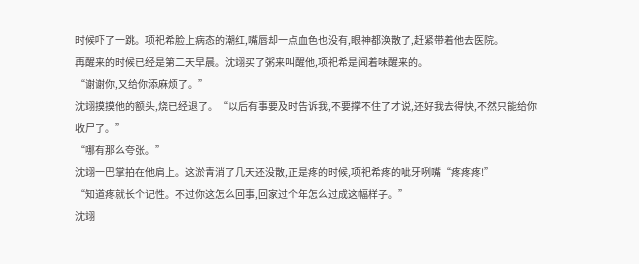时候吓了一跳。项祀希脸上病态的潮红,嘴唇却一点血色也没有,眼神都涣散了,赶紧带着他去医院。
再醒来的时候已经是第二天早晨。沈翊买了粥来叫醒他,项祀希是闻着味醒来的。
“谢谢你,又给你添麻烦了。”
沈翊摸摸他的额头,烧已经退了。“以后有事要及时告诉我,不要撑不住了才说,还好我去得快,不然只能给你收尸了。”
“哪有那么夸张。”
沈翊一巴掌拍在他肩上。这淤青消了几天还没散,正是疼的时候,项祀希疼的呲牙咧嘴“疼疼疼!”
“知道疼就长个记性。不过你这怎么回事,回家过个年怎么过成这幅样子。”
沈翊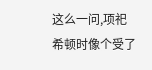这么一问,项祀希顿时像个受了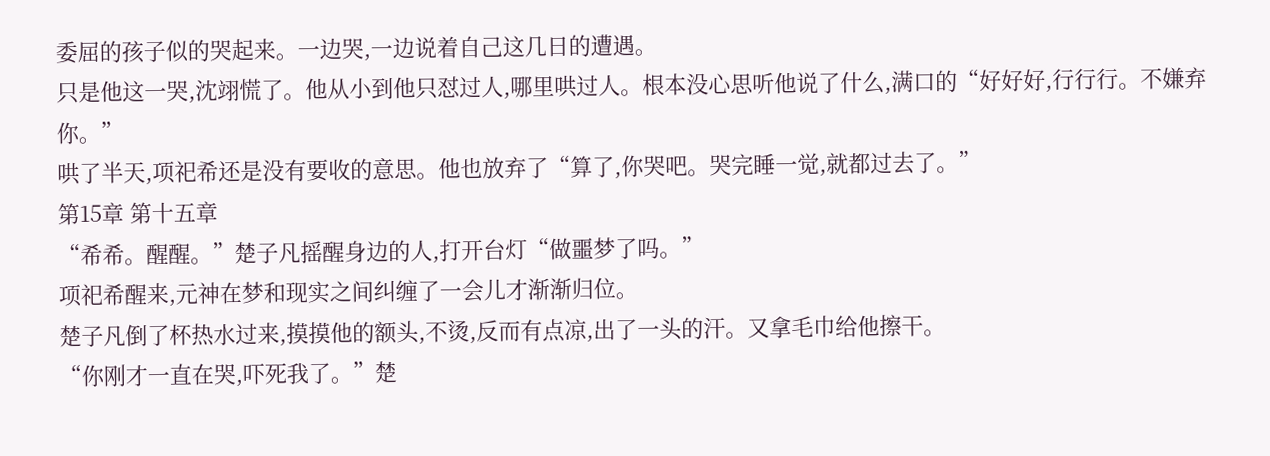委屈的孩子似的哭起来。一边哭,一边说着自己这几日的遭遇。
只是他这一哭,沈翊慌了。他从小到他只怼过人,哪里哄过人。根本没心思听他说了什么,满口的“好好好,行行行。不嫌弃你。”
哄了半天,项祀希还是没有要收的意思。他也放弃了“算了,你哭吧。哭完睡一觉,就都过去了。”
第15章 第十五章
“希希。醒醒。”楚子凡摇醒身边的人,打开台灯“做噩梦了吗。”
项祀希醒来,元神在梦和现实之间纠缠了一会儿才渐渐归位。
楚子凡倒了杯热水过来,摸摸他的额头,不烫,反而有点凉,出了一头的汗。又拿毛巾给他擦干。
“你刚才一直在哭,吓死我了。”楚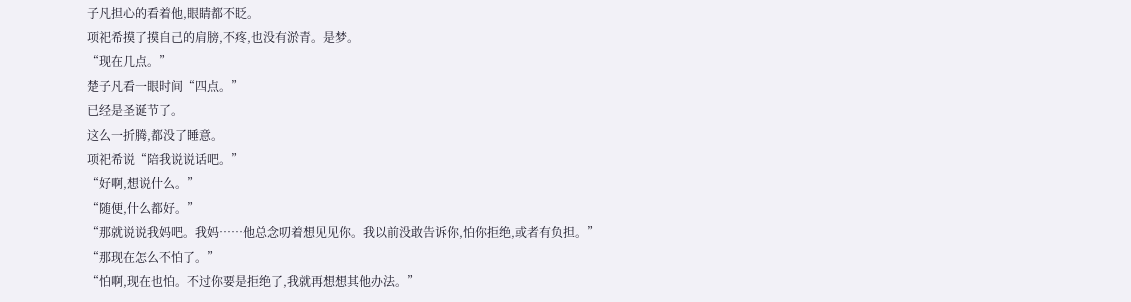子凡担心的看着他,眼睛都不眨。
项祀希摸了摸自己的肩膀,不疼,也没有淤青。是梦。
“现在几点。”
楚子凡看一眼时间“四点。”
已经是圣诞节了。
这么一折腾,都没了睡意。
项祀希说“陪我说说话吧。”
“好啊,想说什么。”
“随便,什么都好。”
“那就说说我妈吧。我妈……他总念叨着想见见你。我以前没敢告诉你,怕你拒绝,或者有负担。”
“那现在怎么不怕了。”
“怕啊,现在也怕。不过你要是拒绝了,我就再想想其他办法。”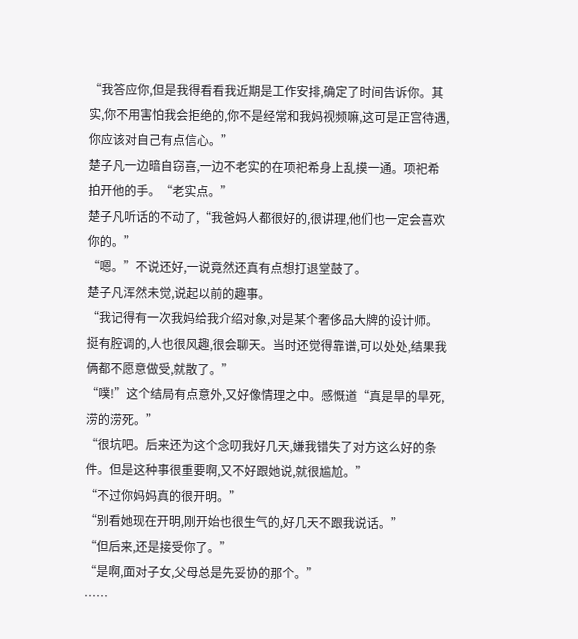“我答应你,但是我得看看我近期是工作安排,确定了时间告诉你。其实,你不用害怕我会拒绝的,你不是经常和我妈视频嘛,这可是正宫待遇,你应该对自己有点信心。”
楚子凡一边暗自窃喜,一边不老实的在项祀希身上乱摸一通。项祀希拍开他的手。“老实点。”
楚子凡听话的不动了,“我爸妈人都很好的,很讲理,他们也一定会喜欢你的。”
“嗯。”不说还好,一说竟然还真有点想打退堂鼓了。
楚子凡浑然未觉,说起以前的趣事。
“我记得有一次我妈给我介绍对象,对是某个奢侈品大牌的设计师。挺有腔调的,人也很风趣,很会聊天。当时还觉得靠谱,可以处处,结果我俩都不愿意做受,就散了。”
“噗!”这个结局有点意外,又好像情理之中。感慨道“真是旱的旱死,涝的涝死。”
“很坑吧。后来还为这个念叨我好几天,嫌我错失了对方这么好的条件。但是这种事很重要啊,又不好跟她说,就很尴尬。”
“不过你妈妈真的很开明。”
“别看她现在开明,刚开始也很生气的,好几天不跟我说话。”
“但后来,还是接受你了。”
“是啊,面对子女,父母总是先妥协的那个。”
……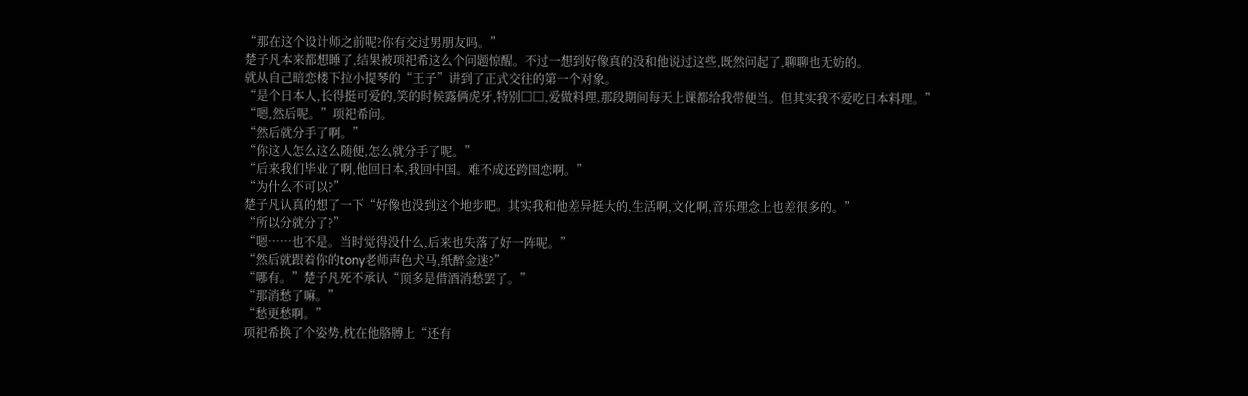“那在这个设计师之前呢?你有交过男朋友吗。”
楚子凡本来都想睡了,结果被项祀希这么个问题惊醒。不过一想到好像真的没和他说过这些,既然问起了,聊聊也无妨的。
就从自己暗恋楼下拉小提琴的“王子”讲到了正式交往的第一个对象。
“是个日本人,长得挺可爱的,笑的时候露俩虎牙,特别□□,爱做料理,那段期间每天上课都给我带便当。但其实我不爱吃日本料理。”
“嗯,然后呢。”项祀希问。
“然后就分手了啊。”
“你这人怎么这么随便,怎么就分手了呢。”
“后来我们毕业了啊,他回日本,我回中国。难不成还跨国恋啊。”
“为什么不可以?”
楚子凡认真的想了一下“好像也没到这个地步吧。其实我和他差异挺大的,生活啊,文化啊,音乐理念上也差很多的。”
“所以分就分了?”
“嗯……也不是。当时觉得没什么,后来也失落了好一阵呢。”
“然后就跟着你的tony老师声色犬马,纸醉金迷?”
“哪有。”楚子凡死不承认“顶多是借酒消愁罢了。”
“那消愁了嘛。”
“愁更愁啊。”
项祀希换了个姿势,枕在他胳膊上“还有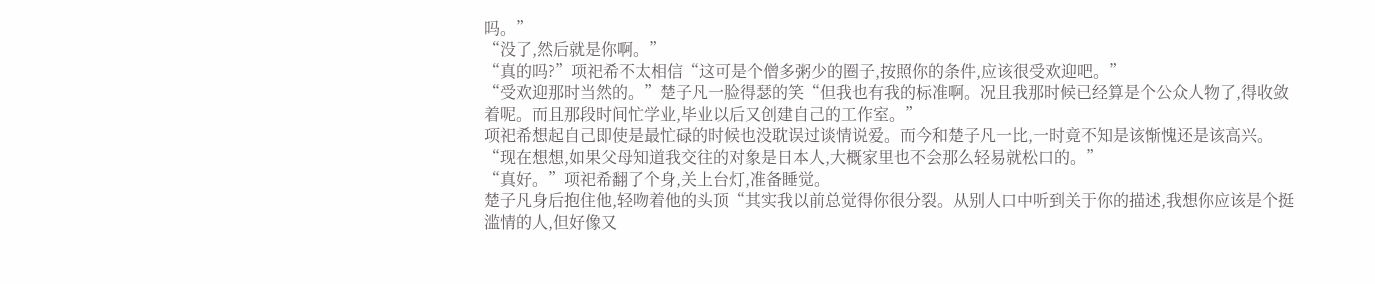吗。”
“没了,然后就是你啊。”
“真的吗?”项祀希不太相信“这可是个僧多粥少的圈子,按照你的条件,应该很受欢迎吧。”
“受欢迎那时当然的。”楚子凡一脸得瑟的笑“但我也有我的标准啊。况且我那时候已经算是个公众人物了,得收敛着呢。而且那段时间忙学业,毕业以后又创建自己的工作室。”
项祀希想起自己即使是最忙碌的时候也没耽误过谈情说爱。而今和楚子凡一比,一时竟不知是该惭愧还是该高兴。
“现在想想,如果父母知道我交往的对象是日本人,大概家里也不会那么轻易就松口的。”
“真好。”项祀希翻了个身,关上台灯,准备睡觉。
楚子凡身后抱住他,轻吻着他的头顶“其实我以前总觉得你很分裂。从别人口中听到关于你的描述,我想你应该是个挺滥情的人,但好像又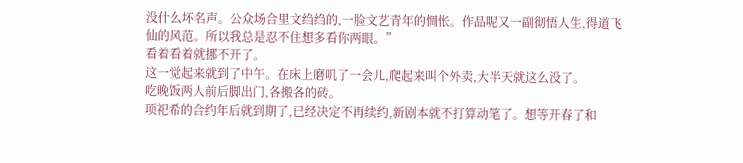没什么坏名声。公众场合里文绉绉的,一脸文艺青年的惆怅。作品呢又一副彻悟人生,得道飞仙的风范。所以我总是忍不住想多看你两眼。”
看着看着就挪不开了。
这一觉起来就到了中午。在床上磨叽了一会儿,爬起来叫个外卖,大半天就这么没了。
吃晚饭两人前后脚出门,各搬各的砖。
项祀希的合约年后就到期了,已经决定不再续约,新剧本就不打算动笔了。想等开春了和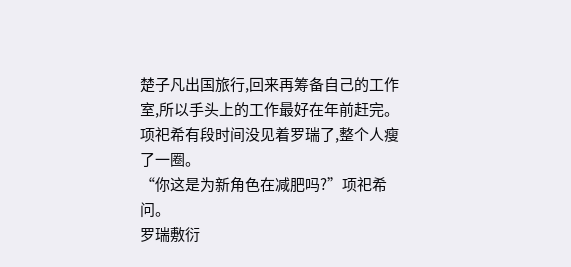楚子凡出国旅行,回来再筹备自己的工作室,所以手头上的工作最好在年前赶完。
项祀希有段时间没见着罗瑞了,整个人瘦了一圈。
“你这是为新角色在减肥吗?”项祀希问。
罗瑞敷衍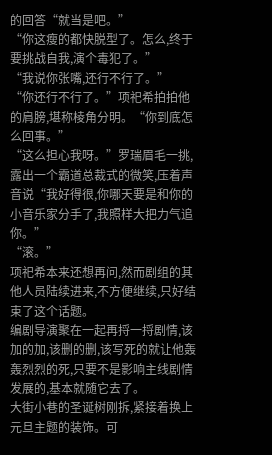的回答“就当是吧。”
“你这瘦的都快脱型了。怎么,终于要挑战自我,演个毒犯了。”
“我说你张嘴,还行不行了。”
“你还行不行了。”项祀希拍拍他的肩膀,堪称棱角分明。“你到底怎么回事。”
“这么担心我呀。”罗瑞眉毛一挑,露出一个霸道总裁式的微笑,压着声音说“我好得很,你哪天要是和你的小音乐家分手了,我照样大把力气追你。”
“滚。”
项祀希本来还想再问,然而剧组的其他人员陆续进来,不方便继续,只好结束了这个话题。
编剧导演聚在一起再捋一捋剧情,该加的加,该删的删,该写死的就让他轰轰烈烈的死,只要不是影响主线剧情发展的,基本就随它去了。
大街小巷的圣诞树刚拆,紧接着换上元旦主题的装饰。可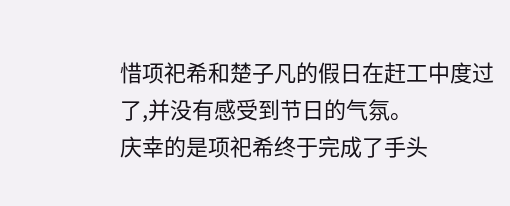惜项祀希和楚子凡的假日在赶工中度过了,并没有感受到节日的气氛。
庆幸的是项祀希终于完成了手头